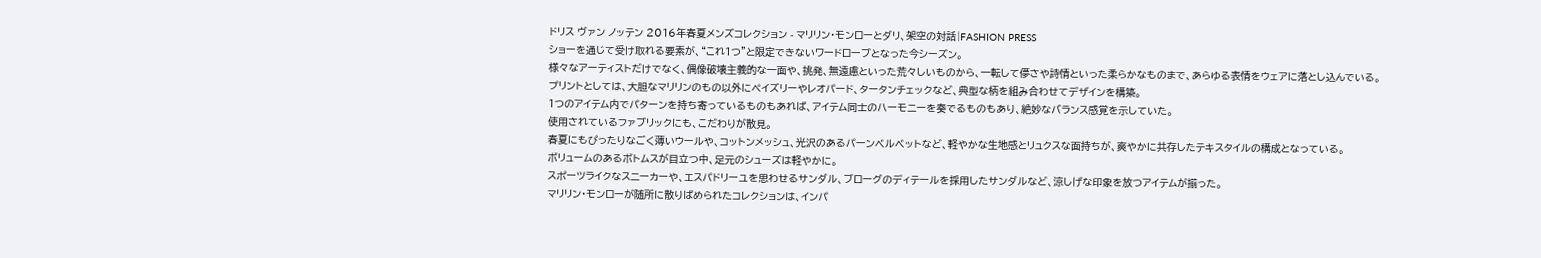ドリス ヴァン ノッテン 2016年春夏メンズコレクション - マリリン・モンローとダリ、架空の対話|FASHION PRESS
ショーを通じて受け取れる要素が、“これ1つ”と限定できないワードローブとなった今シーズン。
様々なアーティストだけでなく、偶像破壊主義的な一面や、挑発、無遠慮といった荒々しいものから、一転して儚さや詩情といった柔らかなものまで、あらゆる表情をウェアに落とし込んでいる。
プリントとしては、大胆なマリリンのもの以外にペイズリーやレオパード、タータンチェックなど、典型な柄を組み合わせてデザインを構築。
1つのアイテム内でパターンを持ち寄っているものもあれば、アイテム同士のハーモニーを奏でるものもあり、絶妙なバランス感覚を示していた。
使用されているファブリックにも、こだわりが散見。
春夏にもぴったりなごく薄いウールや、コットンメッシュ、光沢のあるパーンベルベットなど、軽やかな生地感とリュクスな面持ちが、爽やかに共存したテキスタイルの構成となっている。
ボリュームのあるボトムスが目立つ中、足元のシューズは軽やかに。
スポーツライクなスニーカーや、エスパドリーユを思わせるサンダル、ブローグのディテールを採用したサンダルなど、涼しげな印象を放つアイテムが揃った。
マリリン・モンローが随所に散りばめられたコレクションは、インパ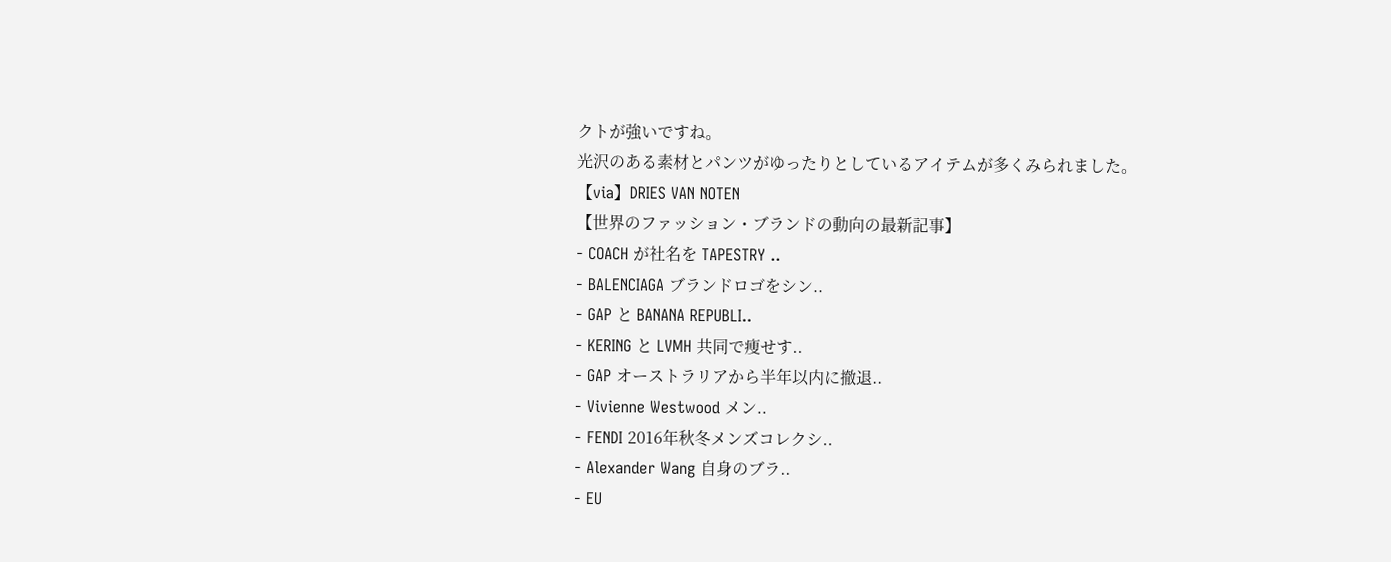クトが強いですね。
光沢のある素材とパンツがゆったりとしているアイテムが多くみられました。
【via】DRIES VAN NOTEN
【世界のファッション・ブランドの動向の最新記事】
- COACH が社名を TAPESTRY ..
- BALENCIAGA ブランドロゴをシン..
- GAP と BANANA REPUBLI..
- KERING と LVMH 共同で痩せす..
- GAP オーストラリアから半年以内に撤退..
- Vivienne Westwood メン..
- FENDI 2016年秋冬メンズコレクシ..
- Alexander Wang 自身のブラ..
- EU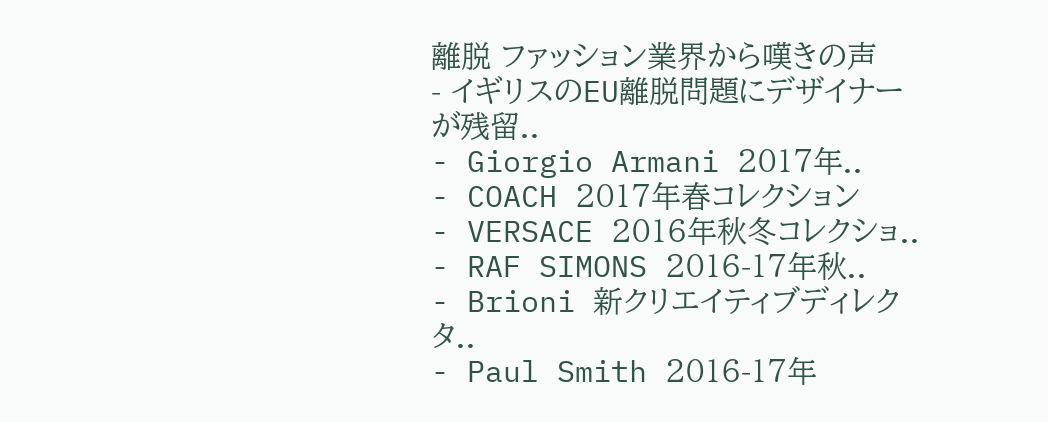離脱 ファッション業界から嘆きの声
- イギリスのEU離脱問題にデザイナーが残留..
- Giorgio Armani 2017年..
- COACH 2017年春コレクション
- VERSACE 2016年秋冬コレクショ..
- RAF SIMONS 2016-17年秋..
- Brioni 新クリエイティブディレクタ..
- Paul Smith 2016-17年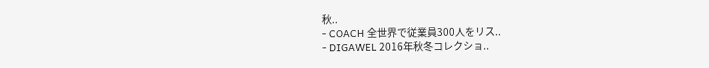秋..
- COACH 全世界で従業員300人をリス..
- DIGAWEL 2016年秋冬コレクショ..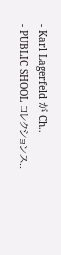- Karl Lagerfeld が Ch..
- PUBLIC SHOOL コレクションス..